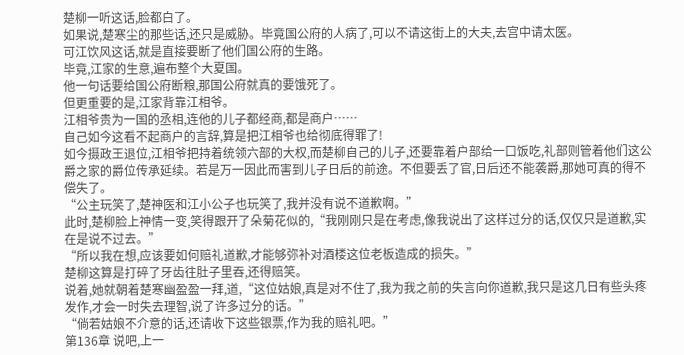楚柳一听这话,脸都白了。
如果说,楚寒尘的那些话,还只是威胁。毕竟国公府的人病了,可以不请这街上的大夫,去宫中请太医。
可江饮风这话,就是直接要断了他们国公府的生路。
毕竟,江家的生意,遍布整个大夏国。
他一句话要给国公府断粮,那国公府就真的要饿死了。
但更重要的是,江家背靠江相爷。
江相爷贵为一国的丞相,连他的儿子都经商,都是商户……
自己如今这看不起商户的言辞,算是把江相爷也给彻底得罪了!
如今摄政王退位,江相爷把持着统领六部的大权,而楚柳自己的儿子,还要靠着户部给一口饭吃,礼部则管着他们这公爵之家的爵位传承延续。若是万一因此而害到儿子日后的前途。不但要丢了官,日后还不能袭爵,那她可真的得不偿失了。
“公主玩笑了,楚神医和江小公子也玩笑了,我并没有说不道歉啊。”
此时,楚柳脸上神情一变,笑得跟开了朵菊花似的,“我刚刚只是在考虑,像我说出了这样过分的话,仅仅只是道歉,实在是说不过去。”
“所以我在想,应该要如何赔礼道歉,才能够弥补对酒楼这位老板造成的损失。”
楚柳这算是打碎了牙齿往肚子里吞,还得赔笑。
说着,她就朝着楚寒幽盈盈一拜,道,“这位姑娘,真是对不住了,我为我之前的失言向你道歉,我只是这几日有些头疼发作,才会一时失去理智,说了许多过分的话。”
“倘若姑娘不介意的话,还请收下这些银票,作为我的赔礼吧。”
第136章 说吧,上一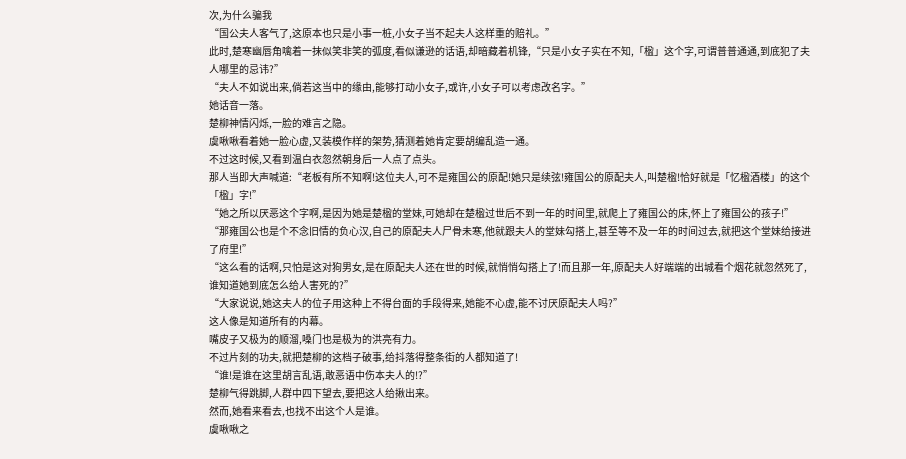次,为什么骗我
“国公夫人客气了,这原本也只是小事一桩,小女子当不起夫人这样重的赔礼。”
此时,楚寒幽唇角噙着一抹似笑非笑的弧度,看似谦逊的话语,却暗藏着机锋,“只是小女子实在不知,「楹」这个字,可谓普普通通,到底犯了夫人哪里的忌讳?”
“夫人不如说出来,倘若这当中的缘由,能够打动小女子,或许,小女子可以考虑改名字。”
她话音一落。
楚柳神情闪烁,一脸的难言之隐。
虞啾啾看着她一脸心虚,又装模作样的架势,猜测着她肯定要胡编乱造一通。
不过这时候,又看到温白衣忽然朝身后一人点了点头。
那人当即大声喊道:“老板有所不知啊!这位夫人,可不是雍国公的原配!她只是续弦!雍国公的原配夫人,叫楚楹!恰好就是「忆楹酒楼」的这个「楹」字!”
“她之所以厌恶这个字啊,是因为她是楚楹的堂妹,可她却在楚楹过世后不到一年的时间里,就爬上了雍国公的床,怀上了雍国公的孩子!”
“那雍国公也是个不念旧情的负心汉,自己的原配夫人尸骨未寒,他就跟夫人的堂妹勾搭上,甚至等不及一年的时间过去,就把这个堂妹给接进了府里!”
“这么看的话啊,只怕是这对狗男女,是在原配夫人还在世的时候,就悄悄勾搭上了!而且那一年,原配夫人好端端的出城看个烟花就忽然死了,谁知道她到底怎么给人害死的?”
“大家说说,她这夫人的位子用这种上不得台面的手段得来,她能不心虚,能不讨厌原配夫人吗?”
这人像是知道所有的内幕。
嘴皮子又极为的顺溜,嗓门也是极为的洪亮有力。
不过片刻的功夫,就把楚柳的这档子破事,给抖落得整条街的人都知道了!
“谁!是谁在这里胡言乱语,敢恶语中伤本夫人的!?”
楚柳气得跳脚,人群中四下望去,要把这人给揪出来。
然而,她看来看去,也找不出这个人是谁。
虞啾啾之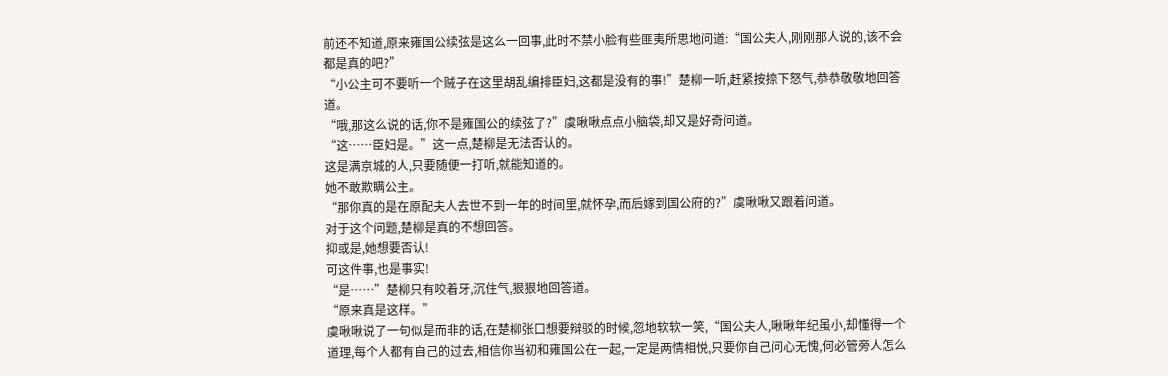前还不知道,原来雍国公续弦是这么一回事,此时不禁小脸有些匪夷所思地问道:“国公夫人,刚刚那人说的,该不会都是真的吧?”
“小公主可不要听一个贼子在这里胡乱编排臣妇,这都是没有的事!”楚柳一听,赶紧按捺下怒气,恭恭敬敬地回答道。
“哦,那这么说的话,你不是雍国公的续弦了?”虞啾啾点点小脑袋,却又是好奇问道。
“这……臣妇是。”这一点,楚柳是无法否认的。
这是满京城的人,只要随便一打听,就能知道的。
她不敢欺瞒公主。
“那你真的是在原配夫人去世不到一年的时间里,就怀孕,而后嫁到国公府的?”虞啾啾又跟着问道。
对于这个问题,楚柳是真的不想回答。
抑或是,她想要否认!
可这件事,也是事实!
“是……”楚柳只有咬着牙,沉住气,狠狠地回答道。
“原来真是这样。”
虞啾啾说了一句似是而非的话,在楚柳张口想要辩驳的时候,忽地软软一笑,“国公夫人,啾啾年纪虽小,却懂得一个道理,每个人都有自己的过去,相信你当初和雍国公在一起,一定是两情相悦,只要你自己问心无愧,何必管旁人怎么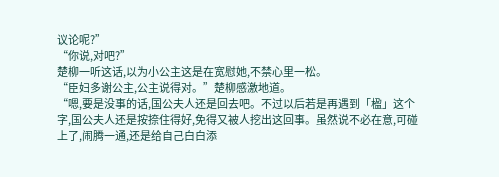议论呢?”
“你说,对吧?”
楚柳一听这话,以为小公主这是在宽慰她,不禁心里一松。
“臣妇多谢公主,公主说得对。”楚柳感激地道。
“嗯,要是没事的话,国公夫人还是回去吧。不过以后若是再遇到「楹」这个字,国公夫人还是按捺住得好,免得又被人挖出这回事。虽然说不必在意,可碰上了,闹腾一通,还是给自己白白添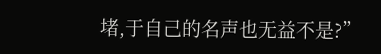堵,于自己的名声也无益不是?”